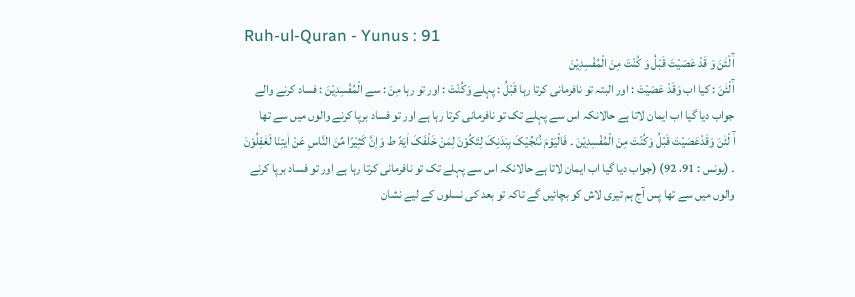Ruh-ul-Quran - Yunus : 91
آٰلْئٰنَ وَ قَدْ عَصَیْتَ قَبْلُ وَ كُنْتَ مِنَ الْمُفْسِدِیْنَ
آٰلْئٰنَ : کیا اب وَقَدْ عَصَيْتَ : اور البتہ تو نافرمانی کرتا رہا قَبْلُ : پہلے وَكُنْتَ : اور تو رہا مِنَ : سے الْمُفْسِدِيْنَ : فساد کرنے والے
جواب دیا گیا اب ایمان لاتا ہے حالانکہ اس سے پہلے تک تو نافرمانی کرتا رہا ہے اور تو فساد برپا کرنے والوں میں سے تھا
آٰ لْئٰنَ وَقَدْعَصَیْتَ قَبْلُ وَکُنْتَ مِنَ الْمُفْسِدِیْنَ ۔ فَالْیَوْمَ نُنَجِّیْکَ بِبَدَنِکَ لِتَکُوْنَ لِمَنْ خَلْفَکَ اٰیَۃً ط وَاِنَّ کَثِیْرًا مِّنَ النَّاسِ عَنْ اٰیتِنَا لَغٰفِلُوْنَ ۔ (یونس : 91، 92) (جواب دیا گیا اب ایمان لاتا ہے حالانکہ اس سے پہلے تک تو نافرمانی کرتا رہا ہے اور تو فساد برپا کرنے والوں میں سے تھا پس آج ہم تیری لاش کو بچائیں گے تاکہ تو بعد کی نسلوں کے لیے نشان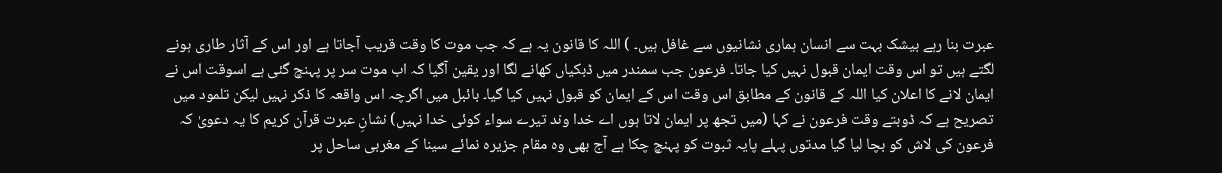عبرت بنا رہے بیشک بہت سے انسان ہماری نشانیوں سے غافل ہیں۔ ) اللہ کا قانون یہ ہے کہ جب موت کا وقت قریب آجاتا ہے اور اس کے آثار طاری ہونے لگتے ہیں تو اس وقت ایمان قبول نہیں کیا جاتا۔ فرعون جب سمندر میں ڈبکیاں کھانے لگا اور یقین آگیا کہ اب موت سر پر پہنچ گئی ہے اسوقت اس نے ایمان لانے کا اعلان کیا اللہ کے قانون کے مطابق اس وقت اس کے ایمان کو قبول نہیں کیا گیا۔ بائبل میں اگرچہ اس واقعہ کا ذکر نہیں لیکن تلمود میں تصریح ہے کہ ڈوبتے وقت فرعون نے کہا (میں تجھ پر ایمان لاتا ہوں اے خدا وند تیرے سواء کوئی خدا نہیں) نشانِ عبرت قرآن کریم کا یہ دعویٰ کہ فرعون کی لاش کو بچا لیا گیا مدتوں پہلے پایہ ثبوت کو پہنچ چکا ہے آج بھی وہ مقام جزیرہ نمائے سینا کے مغربی ساحل پر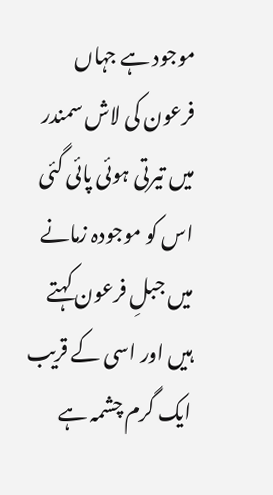موجود ہے جہاں فرعون کی لاش سمندر میں تیرتی ہوئی پائی گئی اس کو موجودہ زمانے میں جبلِ فرعون کہتے ہیں اور اسی کے قریب ایک گرم چشمہ ہے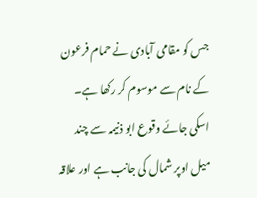جس کو مقامی آبادی نے حمام فرعون کے نام سے موسوم کر رکھا ہے۔ اسکی جائے وقوع ابو ذنیمہ سے چند میل اوپر شمال کی جانب ہے اور علاقہ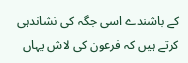کے باشندے اسی جگہ کی نشاندہی کرتے ہیں کہ فرعون کی لاش یہاں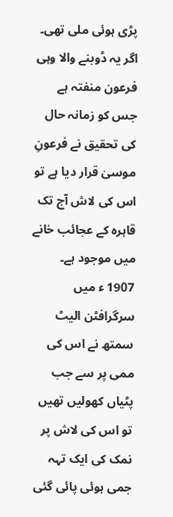پڑی ہوئی ملی تھی۔ اگر یہ ڈوبنے والا وہی فرعون منفتہ ہے جس کو زمانہ حال کی تحقیق نے فرعونِ موسیٰ قرار دیا ہے تو اس کی لاش آج تک قاہرہ کے عجائب خانے میں موجود ہے۔ 1907 ء میں سرگرافٹن الیٹ سمتھ نے اس کی ممی پر سے جب پٹیاں کھولیں تھیں تو اس کی لاش پر نمک کی ایک تہہ جمی ہوئی پائی گئی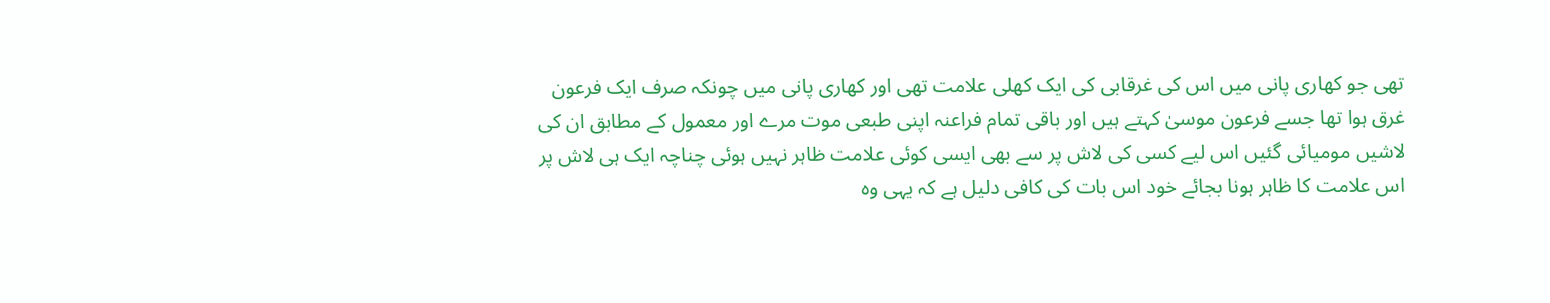تھی جو کھاری پانی میں اس کی غرقابی کی ایک کھلی علامت تھی اور کھاری پانی میں چونکہ صرف ایک فرعون غرق ہوا تھا جسے فرعون موسیٰ کہتے ہیں اور باقی تمام فراعنہ اپنی طبعی موت مرے اور معمول کے مطابق ان کی لاشیں مومیائی گئیں اس لیے کسی کی لاش پر سے بھی ایسی کوئی علامت ظاہر نہیں ہوئی چناچہ ایک ہی لاش پر اس علامت کا ظاہر ہونا بجائے خود اس بات کی کافی دلیل ہے کہ یہی وہ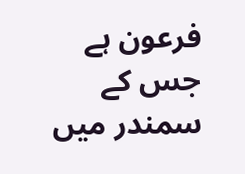فرعون ہے جس کے سمندر میں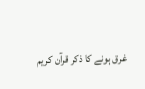غرق ہونے کا ذکر قرآن کریم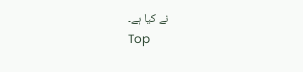نے کیا ہے۔
Top